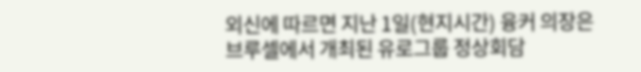외신에 따르면 지난 1일(현지시간) 융커 의장은 브루셀에서 개최된 유로그룹 정상회담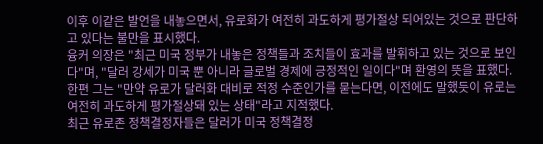이후 이같은 발언을 내놓으면서, 유로화가 여전히 과도하게 평가절상 되어있는 것으로 판단하고 있다는 불만을 표시했다.
융커 의장은 "최근 미국 정부가 내놓은 정책들과 조치들이 효과를 발휘하고 있는 것으로 보인다"며, "달러 강세가 미국 뿐 아니라 글로벌 경제에 긍정적인 일이다"며 환영의 뜻을 표했다.
한편 그는 "만약 유로가 달러화 대비로 적정 수준인가를 묻는다면, 이전에도 말했듯이 유로는 여전히 과도하게 평가절상돼 있는 상태"라고 지적했다.
최근 유로존 정책결정자들은 달러가 미국 정책결정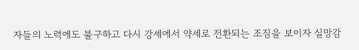자들의 노력에도 불구하고 다시 강세에서 약세로 전환되는 조짐을 보이자 실망감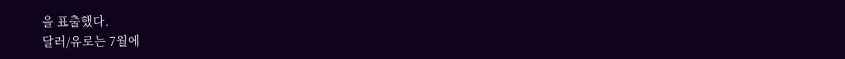을 표출했다.
달러/유로는 7월에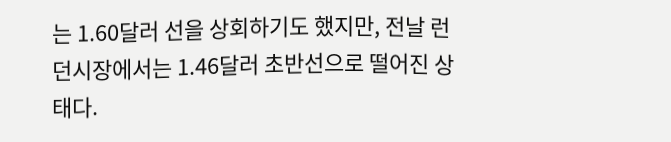는 1.60달러 선을 상회하기도 했지만, 전날 런던시장에서는 1.46달러 초반선으로 떨어진 상태다.